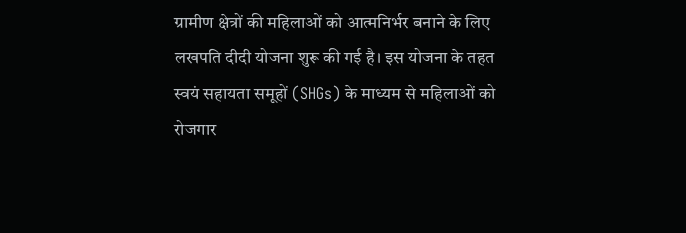ग्रामीण क्षेत्रों की महिलाओं को आत्मनिर्भर बनाने के लिए लखपति दीदी योजना शुरू की गई है। इस योजना के तहत स्वयं सहायता समूहों (SHGs) के माध्यम से महिलाओं को रोजगार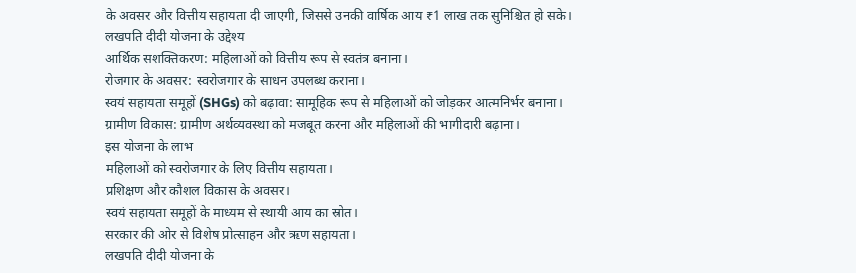के अवसर और वित्तीय सहायता दी जाएगी, जिससे उनकी वार्षिक आय ₹1 लाख तक सुनिश्चित हो सके।
लखपति दीदी योजना के उद्देश्य
आर्थिक सशक्तिकरण: महिलाओं को वित्तीय रूप से स्वतंत्र बनाना।
रोजगार के अवसर: स्वरोजगार के साधन उपलब्ध कराना।
स्वयं सहायता समूहों (SHGs) को बढ़ावा: सामूहिक रूप से महिलाओं को जोड़कर आत्मनिर्भर बनाना।
ग्रामीण विकास: ग्रामीण अर्थव्यवस्था को मजबूत करना और महिलाओं की भागीदारी बढ़ाना।
इस योजना के लाभ
महिलाओं को स्वरोजगार के लिए वित्तीय सहायता।
प्रशिक्षण और कौशल विकास के अवसर।
स्वयं सहायता समूहों के माध्यम से स्थायी आय का स्रोत।
सरकार की ओर से विशेष प्रोत्साहन और ऋण सहायता।
लखपति दीदी योजना के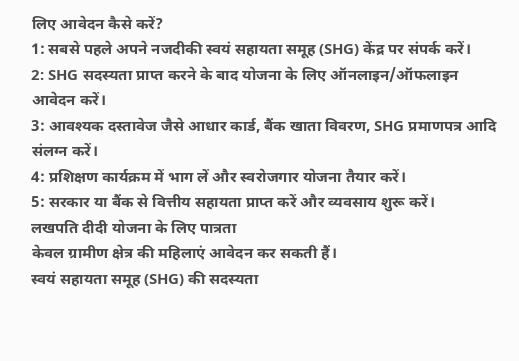लिए आवेदन कैसे करें?
1: सबसे पहले अपने नजदीकी स्वयं सहायता समूह (SHG) केंद्र पर संपर्क करें।
2: SHG सदस्यता प्राप्त करने के बाद योजना के लिए ऑनलाइन/ऑफलाइन आवेदन करें।
3: आवश्यक दस्तावेज जैसे आधार कार्ड, बैंक खाता विवरण, SHG प्रमाणपत्र आदि संलग्न करें।
4: प्रशिक्षण कार्यक्रम में भाग लें और स्वरोजगार योजना तैयार करें।
5: सरकार या बैंक से वित्तीय सहायता प्राप्त करें और व्यवसाय शुरू करें।
लखपति दीदी योजना के लिए पात्रता
केवल ग्रामीण क्षेत्र की महिलाएं आवेदन कर सकती हैं।
स्वयं सहायता समूह (SHG) की सदस्यता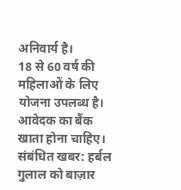अनिवार्य है।
18 से 60 वर्ष की महिलाओं के लिए योजना उपलब्ध है।
आवेदक का बैंक खाता होना चाहिए।
संबंधित खबर: हर्बल गुलाल को बाज़ार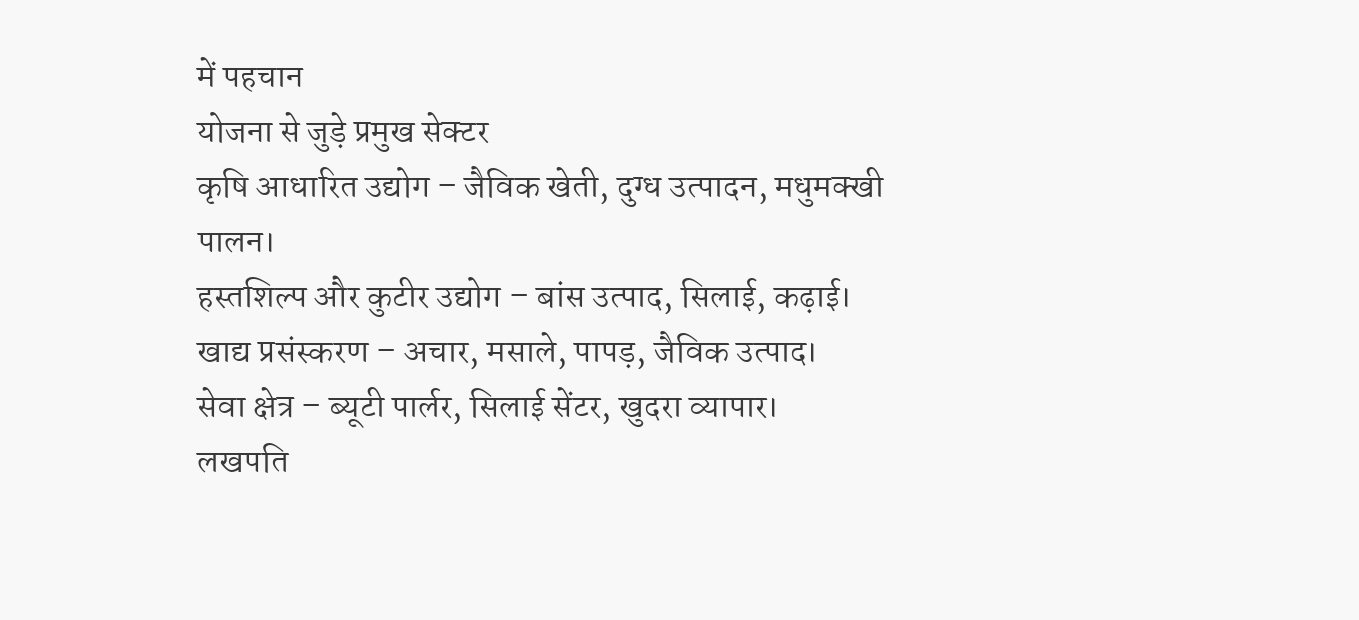में पहचान
योजना से जुड़े प्रमुख सेक्टर
कृषि आधारित उद्योग – जैविक खेती, दुग्ध उत्पादन, मधुमक्खी पालन।
हस्तशिल्प और कुटीर उद्योग – बांस उत्पाद, सिलाई, कढ़ाई।
खाद्य प्रसंस्करण – अचार, मसाले, पापड़, जैविक उत्पाद।
सेवा क्षेत्र – ब्यूटी पार्लर, सिलाई सेंटर, खुदरा व्यापार।
लखपति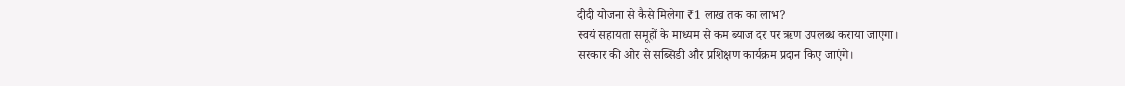दीदी योजना से कैसे मिलेगा ₹1 लाख तक का लाभ?
स्वयं सहायता समूहों के माध्यम से कम ब्याज दर पर ऋण उपलब्ध कराया जाएगा।
सरकार की ओर से सब्सिडी और प्रशिक्षण कार्यक्रम प्रदान किए जाएंगे।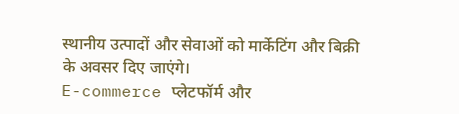स्थानीय उत्पादों और सेवाओं को मार्केटिंग और बिक्री के अवसर दिए जाएंगे।
E-commerce प्लेटफॉर्म और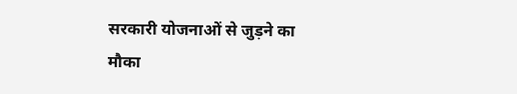सरकारी योजनाओं से जुड़ने का मौका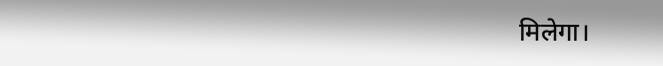मिलेगा।